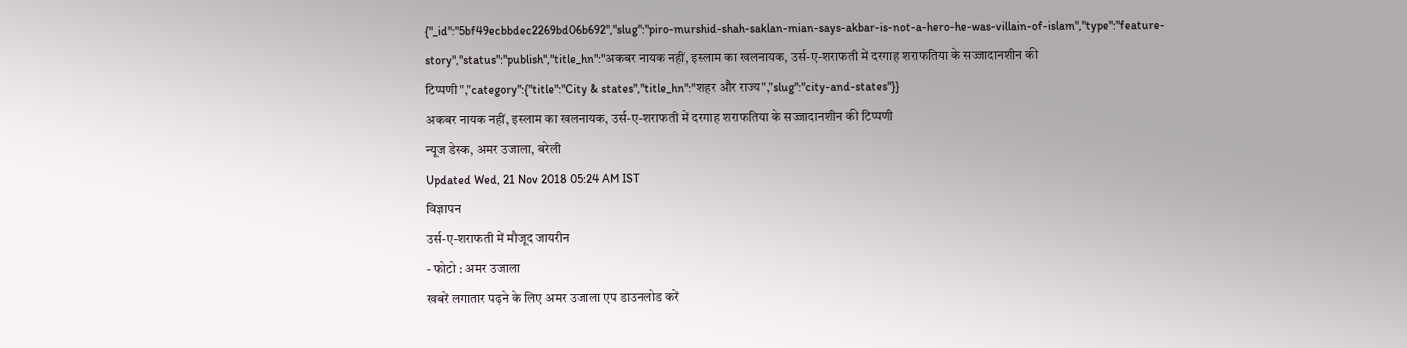{"_id":"5bf49ecbbdec2269bd06b692","slug":"piro-murshid-shah-saklan-mian-says-akbar-is-not-a-hero-he-was-villain-of-islam","type":"feature-story","status":"publish","title_hn":"अकबर नायक नहीं, इस्लाम का खलनायक, उर्स-ए-शराफती में दरगाह शराफतिया के सज्जादानशीन की टिप्पणी","category":{"title":"City & states","title_hn":"शहर और राज्य","slug":"city-and-states"}}
अकबर नायक नहीं, इस्लाम का खलनायक, उर्स-ए-शराफती में दरगाह शराफतिया के सज्जादानशीन की टिप्पणी
न्यूज डेस्क, अमर उजाला, बरेली
Updated Wed, 21 Nov 2018 05:24 AM IST
विज्ञापन
उर्स-ए-शराफती में मौजूद जायरीन
- फोटो : अमर उजाला
खबरें लगातार पढ़ने के लिए अमर उजाला एप डाउनलोड करें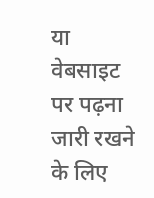या
वेबसाइट पर पढ़ना जारी रखने के लिए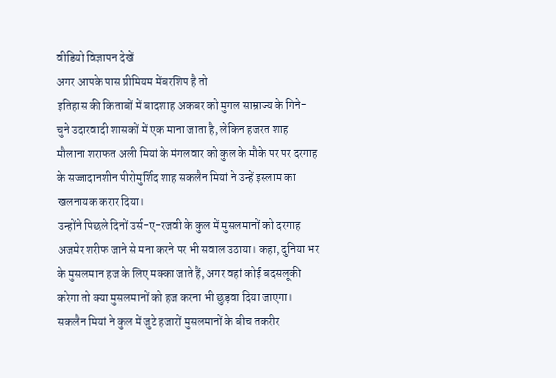वीडियो विज्ञापन देखें
अगर आपके पास प्रीमियम मेंबरशिप है तो
इतिहास की किताबों में बादशाह अकबर को मुगल साम्राज्य के गिने-चुने उदारवादी शासकों में एक माना जाता है, लेकिन हजरत शाह मौलाना शराफत अली मियां के मंगलवार को कुल के मौके पर पर दरगाह के सज्जादानशीन पीरोमुर्शिद शाह सकलैन मियां ने उन्हें इस्लाम का खलनायक करार दिया।
उन्होंने पिछले दिनों उर्स-ए-रजवी के कुल में मुसलमानों को दरगाह अजमेर शरीफ जाने से मना करने पर भी सवाल उठाया। कहा, दुनिया भर के मुसलमान हज के लिए मक्का जाते हैं, अगर वहां कोई बदसलूकी करेगा तो क्या मुसलमानों को हज करना भी छुड़वा दिया जाएगा।
सकलैन मियां ने कुल में जुटे हजारों मुसलमानों के बीच तकरीर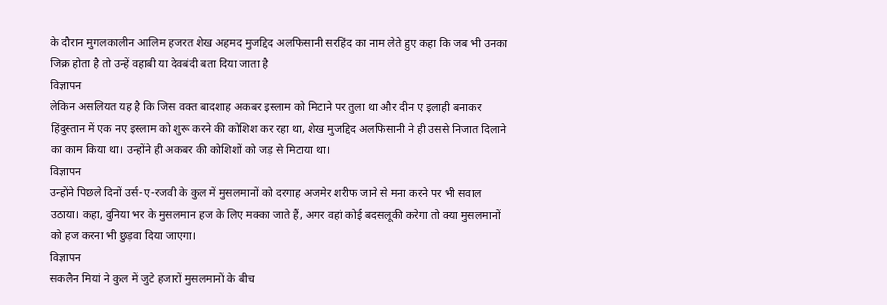के दौरान मुगलकालीन आलिम हजरत शेख अहमद मुजद्दिद अलफिसानी सरहिंद का नाम लेते हुए कहा कि जब भी उनका जिक्र होता है तो उन्हें वहाबी या देवबंदी बता दिया जाता है
विज्ञापन
लेकिन असलियत यह है कि जिस वक्त बादशाह अकबर इस्लाम को मिटाने पर तुला था और दीन ए इलाही बनाकर हिंदुस्तान में एक नए इस्लाम को शुरू करने की कोशिश कर रहा था, शेख मुजद्दिद अलफिसानी ने ही उससे निजात दिलाने का काम किया था। उन्होंने ही अकबर की कोशिशों को जड़ से मिटाया था।
विज्ञापन
उन्होंने पिछले दिनों उर्स-ए-रजवी के कुल में मुसलमानों को दरगाह अजमेर शरीफ जाने से मना करने पर भी सवाल उठाया। कहा, दुनिया भर के मुसलमान हज के लिए मक्का जाते हैं, अगर वहां कोई बदसलूकी करेगा तो क्या मुसलमानों को हज करना भी छुड़वा दिया जाएगा।
विज्ञापन
सकलैन मियां ने कुल में जुटे हजारों मुसलमानों के बीच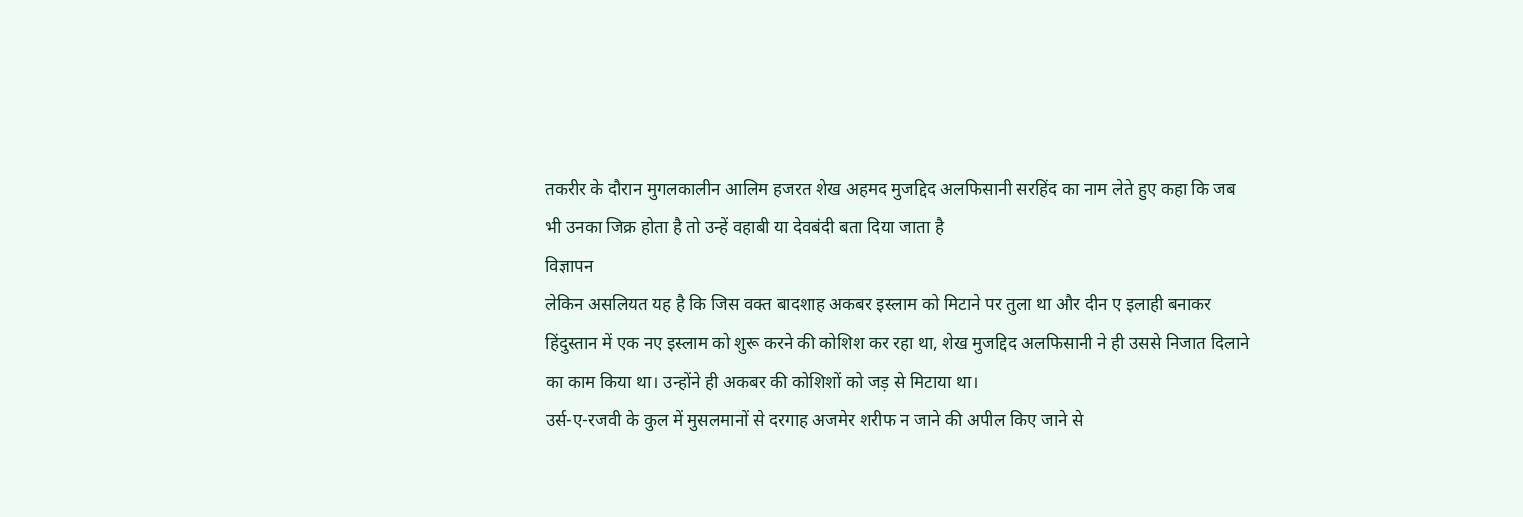तकरीर के दौरान मुगलकालीन आलिम हजरत शेख अहमद मुजद्दिद अलफिसानी सरहिंद का नाम लेते हुए कहा कि जब भी उनका जिक्र होता है तो उन्हें वहाबी या देवबंदी बता दिया जाता है
विज्ञापन
लेकिन असलियत यह है कि जिस वक्त बादशाह अकबर इस्लाम को मिटाने पर तुला था और दीन ए इलाही बनाकर हिंदुस्तान में एक नए इस्लाम को शुरू करने की कोशिश कर रहा था, शेख मुजद्दिद अलफिसानी ने ही उससे निजात दिलाने का काम किया था। उन्होंने ही अकबर की कोशिशों को जड़ से मिटाया था।
उर्स-ए-रजवी के कुल में मुसलमानों से दरगाह अजमेर शरीफ न जाने की अपील किए जाने से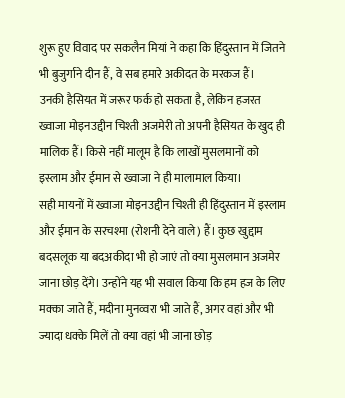शुरू हुए विवाद पर सकलैन मियां ने कहा कि हिंदुस्तान में जितने भी बुजुर्गाने दीन हैं, वे सब हमारे अकीदत के मरकज हैं।
उनकी हैसियत में जरूर फर्क हो सकता है, लेकिन हजरत ख्वाजा मोइनउद्दीन चिश्ती अजमेरी तो अपनी हैसियत के खुद ही मालिक हैं। किसे नहीं मालूम है कि लाखों मुसलमानों को इस्लाम और ईमान से ख्वाजा ने ही मालामाल किया।
सही मायनों में ख्वाजा मोइनउद्दीन चिश्ती ही हिंदुस्तान में इस्लाम और ईमान के सरचश्मा (रोशनी देने वाले) हैं। कुछ खुद्दाम बदसलूक या बदअकीदा भी हो जाएं तो क्या मुसलमान अजमेर जाना छोड़ देंगे। उन्होंने यह भी सवाल किया कि हम हज के लिए मक्का जाते हैं, मदीना मुनव्वरा भी जाते हैं, अगर वहां और भी ज्यादा धक्के मिलें तो क्या वहां भी जाना छोड़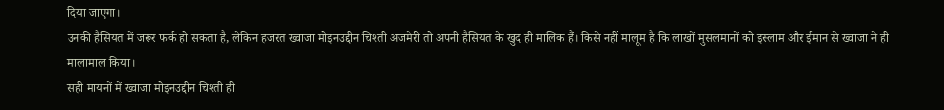दिया जाएगा।
उनकी हैसियत में जरूर फर्क हो सकता है, लेकिन हजरत ख्वाजा मोइनउद्दीन चिश्ती अजमेरी तो अपनी हैसियत के खुद ही मालिक हैं। किसे नहीं मालूम है कि लाखों मुसलमानों को इस्लाम और ईमान से ख्वाजा ने ही मालामाल किया।
सही मायनों में ख्वाजा मोइनउद्दीन चिश्ती ही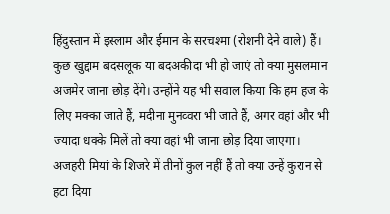हिंदुस्तान में इस्लाम और ईमान के सरचश्मा (रोशनी देने वाले) हैं। कुछ खुद्दाम बदसलूक या बदअकीदा भी हो जाएं तो क्या मुसलमान अजमेर जाना छोड़ देंगे। उन्होंने यह भी सवाल किया कि हम हज के लिए मक्का जाते हैं, मदीना मुनव्वरा भी जाते हैं, अगर वहां और भी ज्यादा धक्के मिलें तो क्या वहां भी जाना छोड़ दिया जाएगा।
अजहरी मियां के शिजरे में तीनों कुल नहीं हैं तो क्या उन्हें कुरान से हटा दिया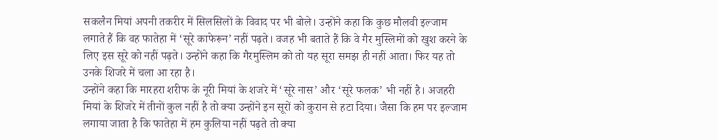सकलैन मियां अपनी तकरीर में सिलसिलों के विवाद पर भी बोले। उन्होंने कहा कि कुछ मौलवी इल्जाम लगाते हैं कि वह फातेहा में ‘सूरे काफेरून’ नहीं पढ़ते। वजह भी बताते हैं कि वे गैर मुस्लिमों को खुश करने के लिए इस सूरे को नहीं पढ़ते। उन्होंने कहा कि गैरमुस्लिम को तो यह सूरा समझ ही नहीं आता। फिर यह तो उनके शिजरे में चला आ रहा है।
उन्होंने कहा कि मारहरा शरीफ के नूरी मियां के शजरे में ‘सूरे नास’ और ‘सूरे फलक’ भी नहीं है। अजहरी मियां के शिजरे में तीनों कुल नहीं है तो क्या उन्होंने इन सूरों को कुरान से हटा दिया। जैसा कि हम पर इल्जाम लगाया जाता है कि फातेहा में हम कुलिया नहीं पढ़ते तो क्या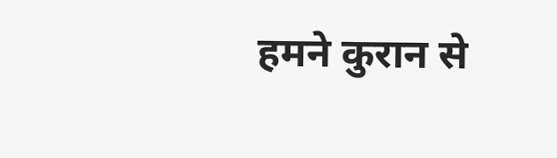हमने कुरान से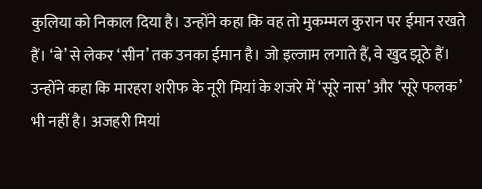कुलिया को निकाल दिया है। उन्होंने कहा कि वह तो मुकम्मल कुरान पर ईमान रखते हैं। ‘बे’ से लेकर ‘सीन’ तक उनका ईमान है। जो इल्जाम लगाते हैं, वे खुद झूठे हैं।
उन्होंने कहा कि मारहरा शरीफ के नूरी मियां के शजरे में ‘सूरे नास’ और ‘सूरे फलक’ भी नहीं है। अजहरी मियां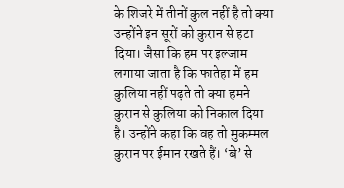के शिजरे में तीनों कुल नहीं है तो क्या उन्होंने इन सूरों को कुरान से हटा दिया। जैसा कि हम पर इल्जाम लगाया जाता है कि फातेहा में हम कुलिया नहीं पढ़ते तो क्या हमने कुरान से कुलिया को निकाल दिया है। उन्होंने कहा कि वह तो मुकम्मल कुरान पर ईमान रखते हैं। ‘बे’ से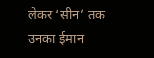लेकर ‘सीन’ तक उनका ईमान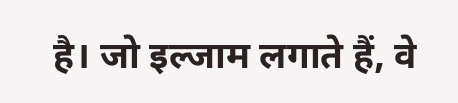है। जो इल्जाम लगाते हैं, वे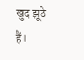खुद झूठे हैं।